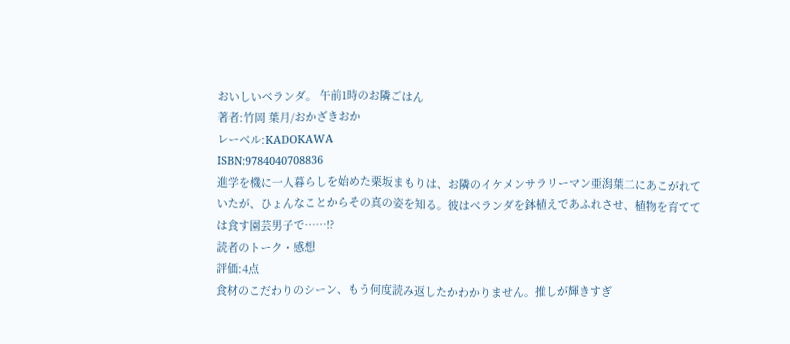おいしいベランダ。 午前1時のお隣ごはん
著者:竹岡 葉月/おかざきおか
レーベル:KADOKAWA
ISBN:9784040708836
進学を機に一人暮らしを始めた栗坂まもりは、お隣のイケメンサラリーマン亜潟葉二にあこがれていたが、ひょんなことからその真の姿を知る。彼はベランダを鉢植えであふれさせ、植物を育てては食す園芸男子で……!?
読者のトーク・感想
評価:4点
食材のこだわりのシーン、もう何度読み返したかわかりません。推しが輝きすぎ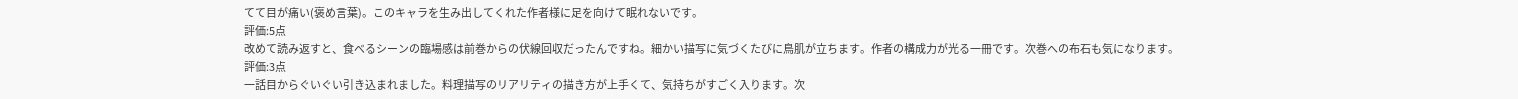てて目が痛い(褒め言葉)。このキャラを生み出してくれた作者様に足を向けて眠れないです。
評価:5点
改めて読み返すと、食べるシーンの臨場感は前巻からの伏線回収だったんですね。細かい描写に気づくたびに鳥肌が立ちます。作者の構成力が光る一冊です。次巻への布石も気になります。
評価:3点
一話目からぐいぐい引き込まれました。料理描写のリアリティの描き方が上手くて、気持ちがすごく入ります。次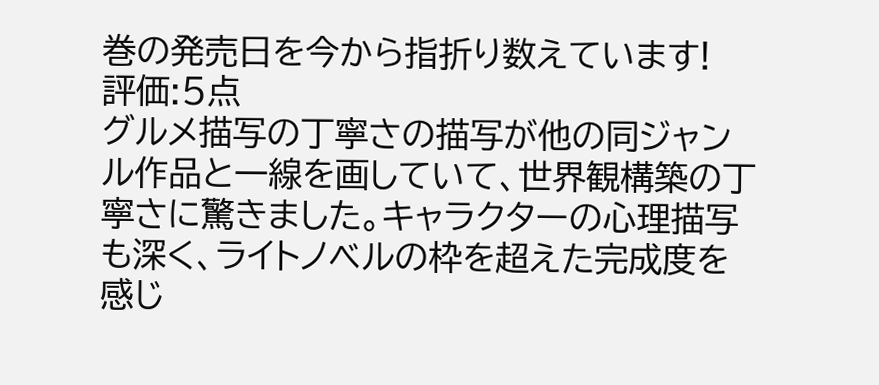巻の発売日を今から指折り数えています!
評価:5点
グルメ描写の丁寧さの描写が他の同ジャンル作品と一線を画していて、世界観構築の丁寧さに驚きました。キャラクターの心理描写も深く、ライトノベルの枠を超えた完成度を感じ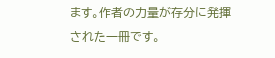ます。作者の力量が存分に発揮された一冊です。